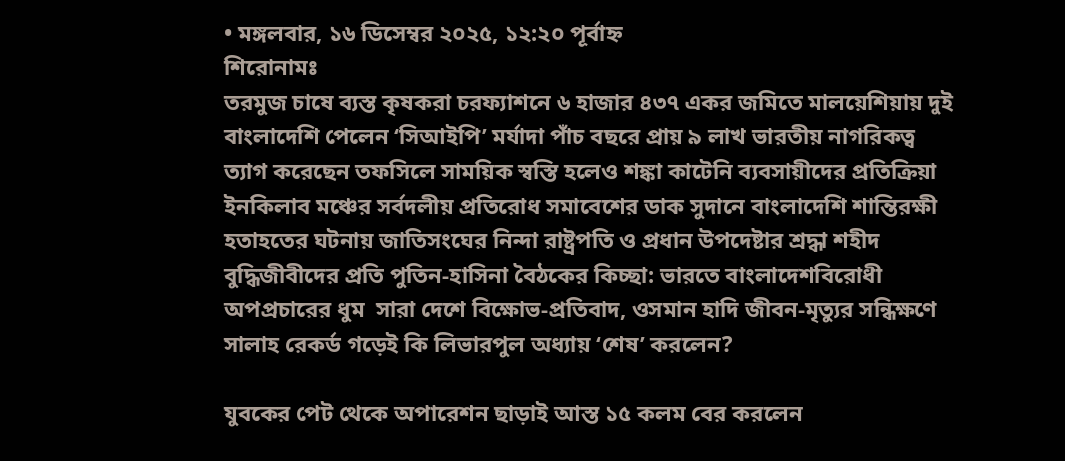• মঙ্গলবার, ১৬ ডিসেম্বর ২০২৫, ১২:২০ পূর্বাহ্ন
শিরোনামঃ
তরমুজ চাষে ব্যস্ত কৃষকরা চরফ্যাশনে ৬ হাজার ৪৩৭ একর জমিতে মালয়েশিয়ায় দুই বাংলাদেশি পেলেন ‘সিআইপি’ মর্যাদা পাঁচ বছরে প্রায় ৯ লাখ ভারতীয় নাগরিকত্ব ত্যাগ করেছেন তফসিলে সাময়িক স্বস্তি হলেও শঙ্কা কাটেনি ব্যবসায়ীদের প্রতিক্রিয়া ইনকিলাব মঞ্চের সর্বদলীয় প্রতিরোধ সমাবেশের ডাক সুদানে বাংলাদেশি শান্তিরক্ষী হতাহতের ঘটনায় জাতিসংঘের নিন্দা রাষ্ট্রপতি ও প্রধান উপদেষ্টার শ্রদ্ধা শহীদ বুদ্ধিজীবীদের প্রতি পুতিন-হাসিনা বৈঠকের কিচ্ছা: ভারতে বাংলাদেশবিরোধী অপপ্রচারের ধুম  সারা দেশে বিক্ষোভ-প্রতিবাদ, ওসমান হাদি জীবন-মৃত্যুর সন্ধিক্ষণে সালাহ রেকর্ড গড়েই কি লিভারপুল অধ্যায় ‘শেষ’ করলেন?

যুবকের পেট থেকে অপারেশন ছাড়াই আস্ত ১৫ কলম বের করলেন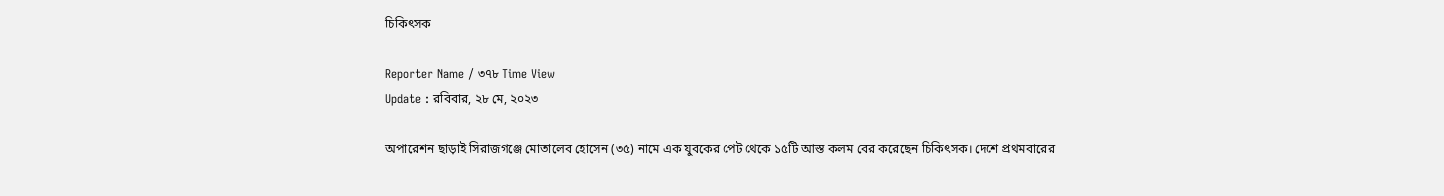চিকিৎসক

Reporter Name / ৩৭৮ Time View
Update : রবিবার, ২৮ মে, ২০২৩

অপারেশন ছাড়াই সিরাজগঞ্জে মোতালেব হোসেন (৩৫) নামে এক যুবকের পেট থেকে ১৫টি আস্ত কলম বের করেছেন চিকিৎসক। দেশে প্রথমবারের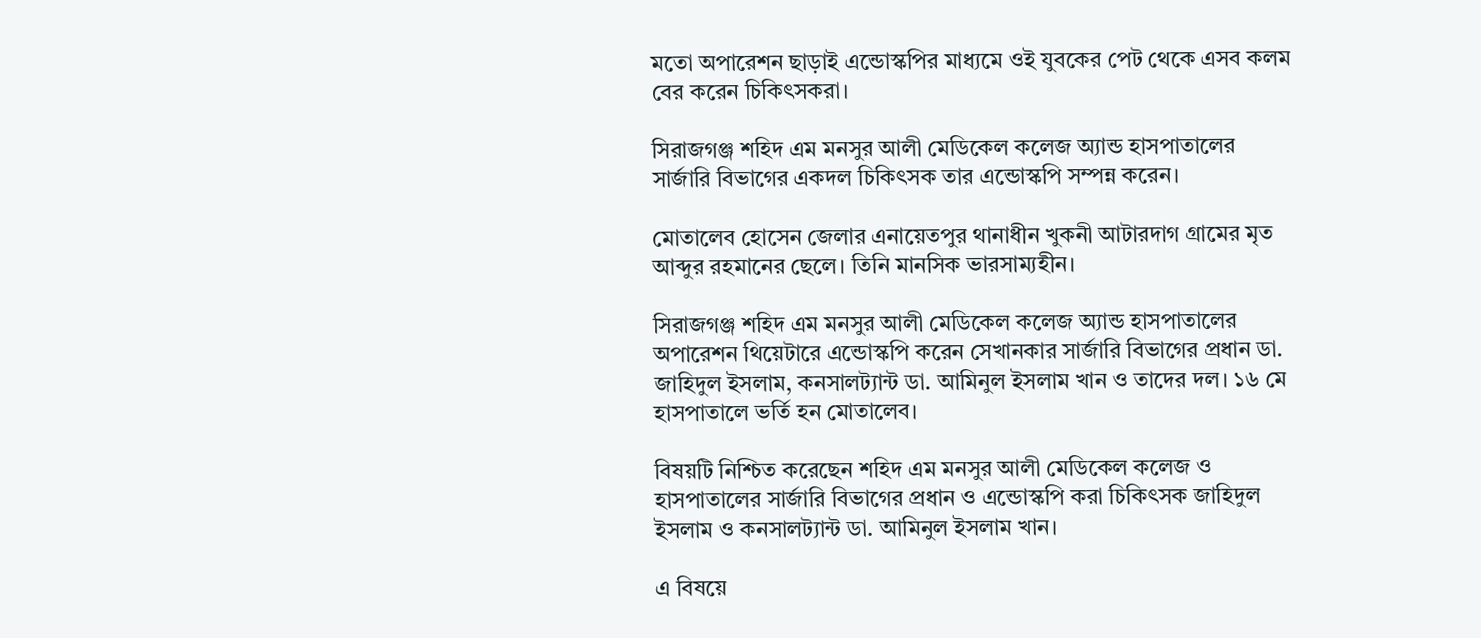মতো অপারেশন ছাড়াই এন্ডোস্কপির মাধ্যমে ওই যুবকের পেট থেকে এসব কলম বের করেন চিকিৎসকরা।

সিরাজগঞ্জ শহিদ এম মনসুর আলী মেডিকেল কলেজ অ্যান্ড হাসপাতালের সার্জারি বিভাগের একদল চিকিৎসক তার এন্ডোস্কপি সম্পন্ন করেন।

মোতালেব হোসেন জেলার এনায়েতপুর থানাধীন খুকনী আটারদাগ গ্রামের মৃত আব্দুর রহমানের ছেলে। তিনি মানসিক ভারসাম্যহীন।

সিরাজগঞ্জ শহিদ এম মনসুর আলী মেডিকেল কলেজ অ্যান্ড হাসপাতালের অপারেশন থিয়েটারে এন্ডোস্কপি করেন সেখানকার সার্জারি বিভাগের প্রধান ডা. জাহিদুল ইসলাম, কনসালট্যান্ট ডা. আমিনুল ইসলাম খান ও তাদের দল। ১৬ মে হাসপাতালে ভর্তি হন মোতালেব।

বিষয়টি নিশ্চিত করেছেন শহিদ এম মনসুর আলী মেডিকেল কলেজ ও হাসপাতালের সার্জারি বিভাগের প্রধান ও এন্ডোস্কপি করা চিকিৎসক জাহিদুল ইসলাম ও কনসালট্যান্ট ডা. আমিনুল ইসলাম খান।

এ বিষয়ে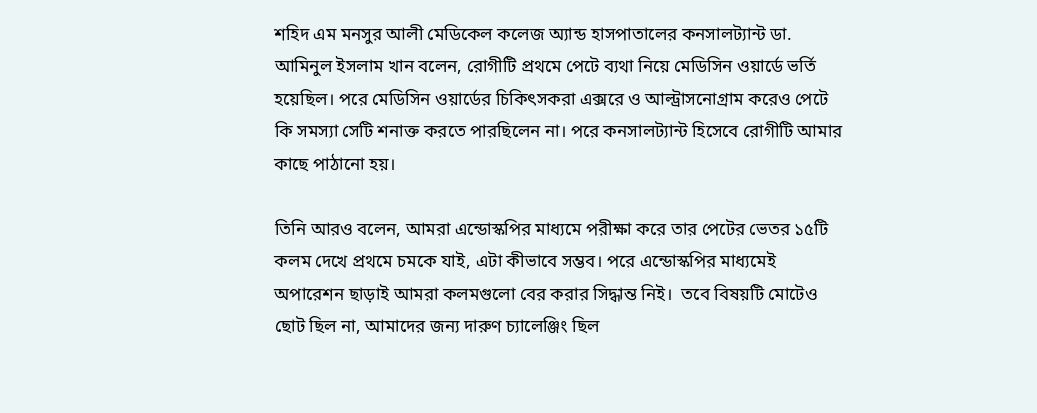শহিদ এম মনসুর আলী মেডিকেল কলেজ অ্যান্ড হাসপাতালের কনসালট্যান্ট ডা. আমিনুল ইসলাম খান বলেন, রোগীটি প্রথমে পেটে ব্যথা নিয়ে মেডিসিন ওয়ার্ডে ভর্তি হয়েছিল। পরে মেডিসিন ওয়ার্ডের চিকিৎসকরা এক্সরে ও আল্ট্রাসনোগ্রাম করেও পেটে কি সমস্যা সেটি শনাক্ত করতে পারছিলেন না। পরে কনসালট্যান্ট হিসেবে রোগীটি আমার কাছে পাঠানো হয়।

তিনি আরও বলেন, আমরা এন্ডোস্কপির মাধ্যমে পরীক্ষা করে তার পেটের ভেতর ১৫টি কলম দেখে প্রথমে চমকে যাই, এটা কীভাবে সম্ভব। পরে এন্ডোস্কপির মাধ্যমেই অপারেশন ছাড়াই আমরা কলমগুলো বের করার সিদ্ধান্ত নিই।  তবে বিষয়টি মোটেও ছোট ছিল না, আমাদের জন্য দারুণ চ্যালেঞ্জিং ছিল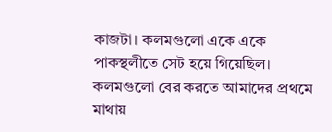কাজটা। কলমগুলো একে একে পাকস্থলীতে সেট হয়ে গিয়েছিল। কলমগুলো বের করতে আমাদের প্রথমে মাথায়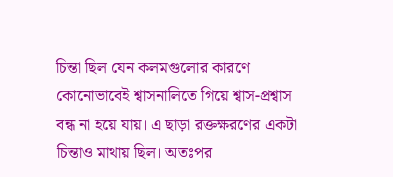চিন্তা ছিল যেন কলমগুলোর কারণে কোনোভাবেই শ্বাসনালিতে গিয়ে শ্বাস-প্রশ্বাস বন্ধ না হয়ে যায়। এ ছাড়া রক্তক্ষরণের একটা চিন্তাও মাথায় ছিল। অতঃপর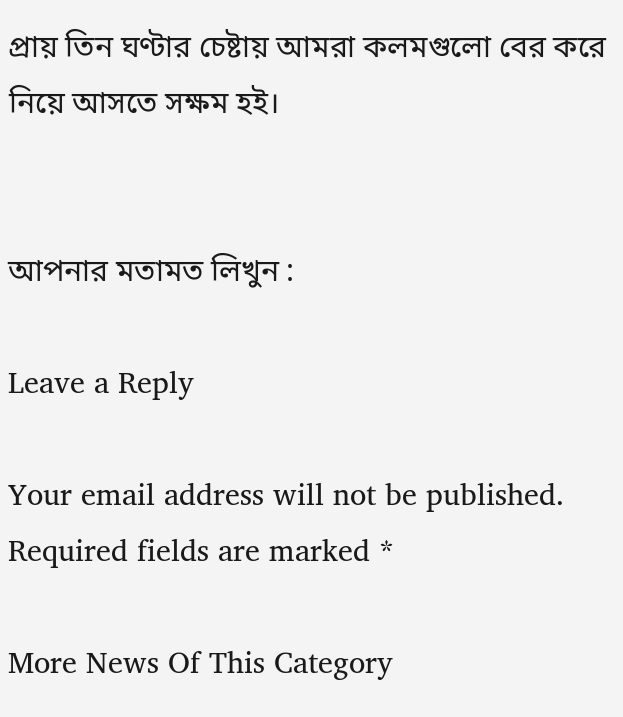প্রায় তিন ঘণ্টার চেষ্টায় আমরা কলমগুলো বের করে নিয়ে আসতে সক্ষম হই।


আপনার মতামত লিখুন :

Leave a Reply

Your email address will not be published. Required fields are marked *

More News Of This Category